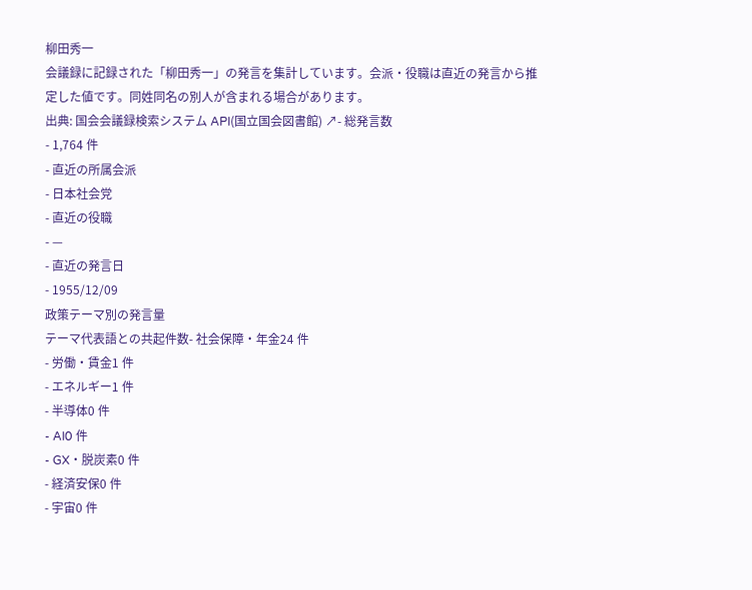柳田秀一
会議録に記録された「柳田秀一」の発言を集計しています。会派・役職は直近の発言から推定した値です。同姓同名の別人が含まれる場合があります。
出典: 国会会議録検索システム API(国立国会図書館) ↗- 総発言数
- 1,764 件
- 直近の所属会派
- 日本社会党
- 直近の役職
- —
- 直近の発言日
- 1955/12/09
政策テーマ別の発言量
テーマ代表語との共起件数- 社会保障・年金24 件
- 労働・賃金1 件
- エネルギー1 件
- 半導体0 件
- AI0 件
- GX・脱炭素0 件
- 経済安保0 件
- 宇宙0 件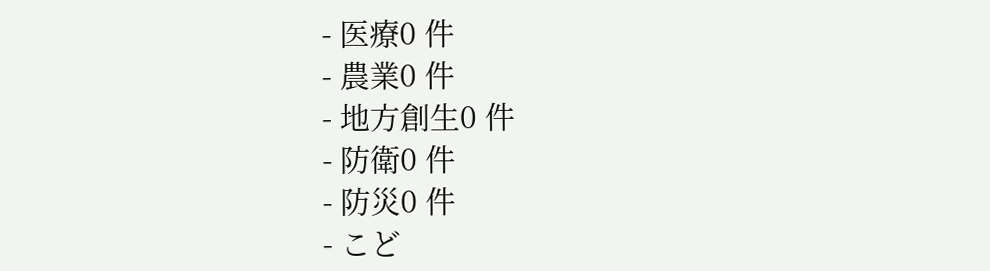- 医療0 件
- 農業0 件
- 地方創生0 件
- 防衛0 件
- 防災0 件
- こど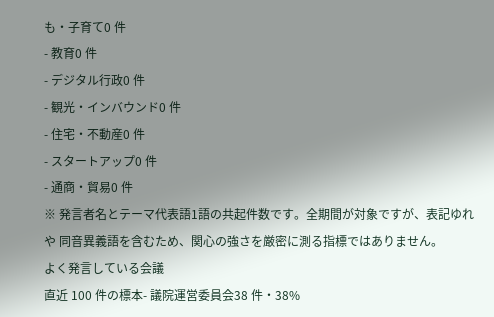も・子育て0 件
- 教育0 件
- デジタル行政0 件
- 観光・インバウンド0 件
- 住宅・不動産0 件
- スタートアップ0 件
- 通商・貿易0 件
※ 発言者名とテーマ代表語1語の共起件数です。全期間が対象ですが、表記ゆれや 同音異義語を含むため、関心の強さを厳密に測る指標ではありません。
よく発言している会議
直近 100 件の標本- 議院運営委員会38 件・38%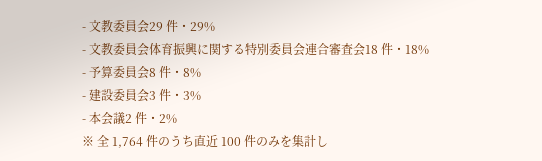- 文教委員会29 件・29%
- 文教委員会体育振興に関する特別委員会連合審査会18 件・18%
- 予算委員会8 件・8%
- 建設委員会3 件・3%
- 本会議2 件・2%
※ 全 1,764 件のうち直近 100 件のみを集計し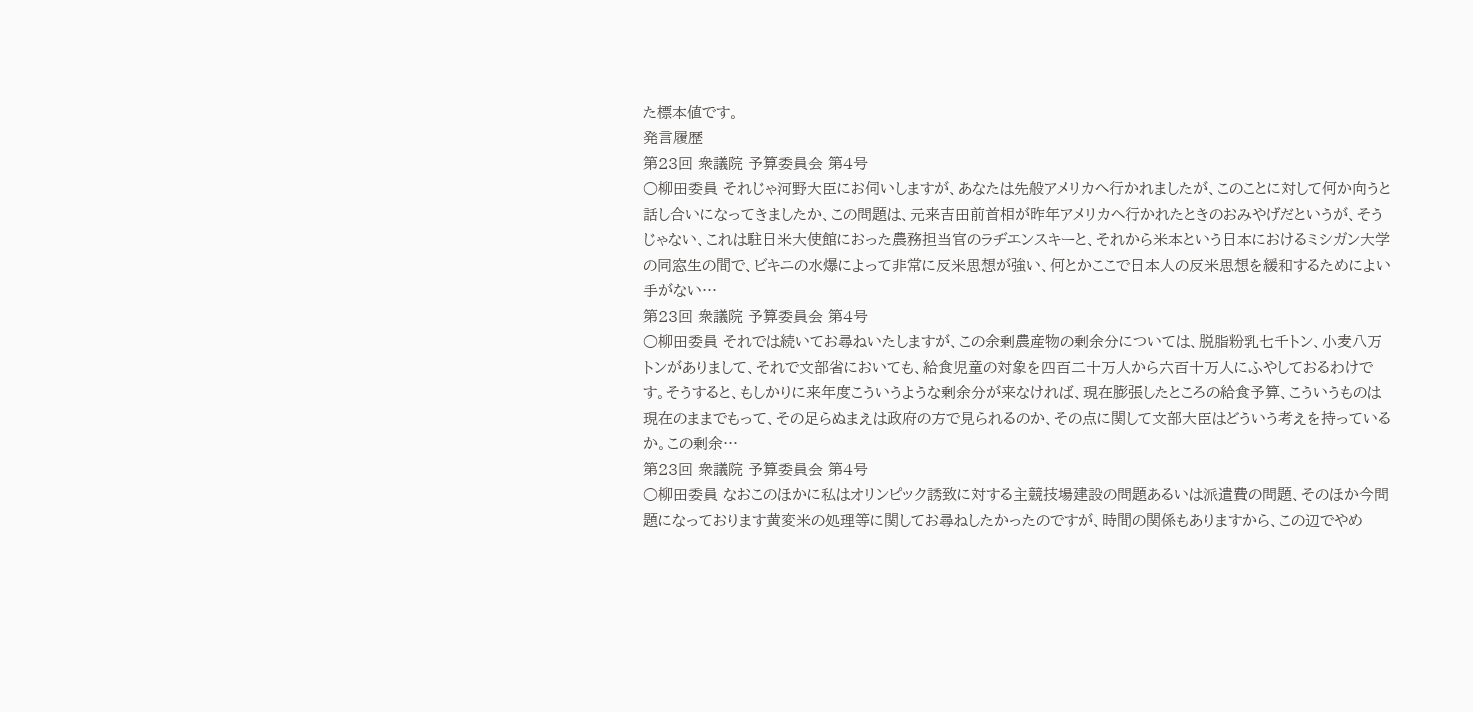た標本値です。
発言履歴
第23回 衆議院 予算委員会 第4号
○柳田委員 それじゃ河野大臣にお伺いしますが、あなたは先般アメリカへ行かれましたが、このことに対して何か向うと話し合いになってきましたか、この問題は、元来吉田前首相が昨年アメリカへ行かれたときのおみやげだというが、そうじゃない、これは駐日米大使館におった農務担当官のラヂエンスキーと、それから米本という日本におけるミシガン大学の同窓生の間で、ビキニの水爆によって非常に反米思想が強い、何とかここで日本人の反米思想を緩和するためによい手がない…
第23回 衆議院 予算委員会 第4号
○柳田委員 それでは続いてお尋ねいたしますが、この余剰農産物の剰余分については、脱脂粉乳七千トン、小麦八万トンがありまして、それで文部省においても、給食児童の対象を四百二十万人から六百十万人にふやしておるわけです。そうすると、もしかりに来年度こういうような剰余分が来なければ、現在膨張したところの給食予算、こういうものは現在のままでもって、その足らぬまえは政府の方で見られるのか、その点に関して文部大臣はどういう考えを持っているか。この剰余…
第23回 衆議院 予算委員会 第4号
○柳田委員 なおこのほかに私はオリンピック誘致に対する主競技場建設の問題あるいは派遣費の問題、そのほか今問題になっております黄変米の処理等に関してお尋ねしたかったのですが、時間の関係もありますから、この辺でやめ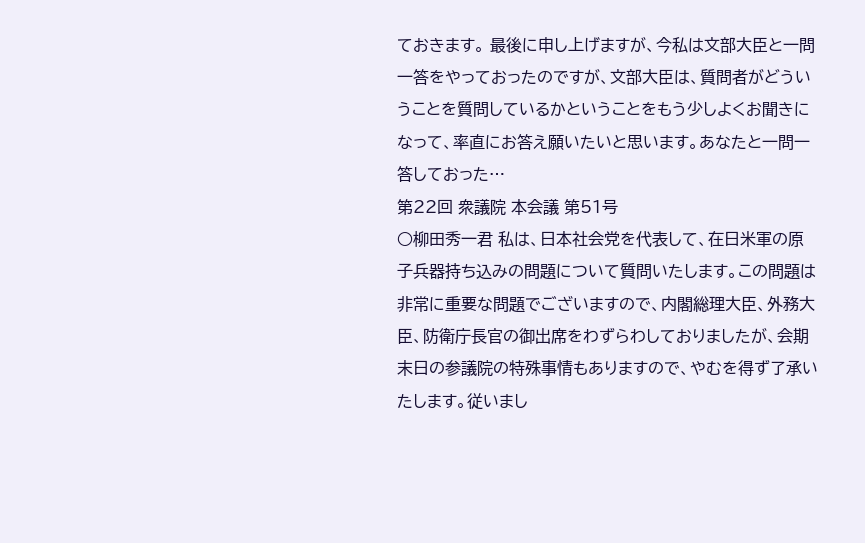ておきます。 最後に申し上げますが、今私は文部大臣と一問一答をやっておったのですが、文部大臣は、質問者がどういうことを質問しているかということをもう少しよくお聞きになって、率直にお答え願いたいと思います。あなたと一問一答しておった…
第22回 衆議院 本会議 第51号
○柳田秀一君 私は、日本社会党を代表して、在日米軍の原子兵器持ち込みの問題について質問いたします。この問題は非常に重要な問題でございますので、内閣総理大臣、外務大臣、防衛庁長官の御出席をわずらわしておりましたが、会期末日の参議院の特殊事情もありますので、やむを得ず了承いたします。従いまし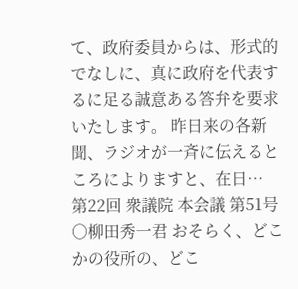て、政府委員からは、形式的でなしに、真に政府を代表するに足る誠意ある答弁を要求いたします。 昨日来の各新聞、ラジオが一斉に伝えるところによりますと、在日…
第22回 衆議院 本会議 第51号
○柳田秀一君 おそらく、どこかの役所の、どこ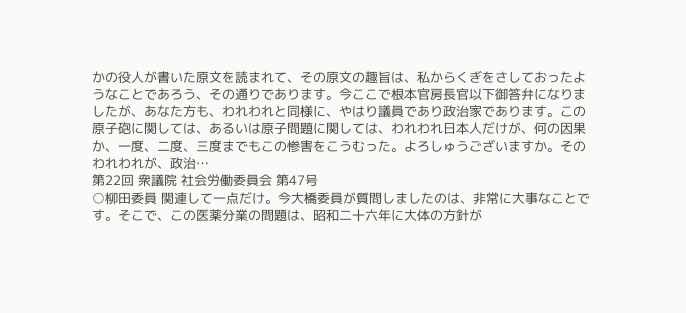かの役人が書いた原文を読まれて、その原文の趣旨は、私からくぎをさしておったようなことであろう、その通りであります。今ここで根本官房長官以下御答弁になりましたが、あなた方も、われわれと同様に、やはり議員であり政治家であります。この原子砲に関しては、あるいは原子問題に関しては、われわれ日本人だけが、何の因果か、一度、二度、三度までもこの惨害をこうむった。よろしゅうございますか。そのわれわれが、政治…
第22回 衆議院 社会労働委員会 第47号
○柳田委員 関連して一点だけ。今大橋委員が質問しましたのは、非常に大事なことです。そこで、この医薬分業の問題は、昭和二十六年に大体の方針が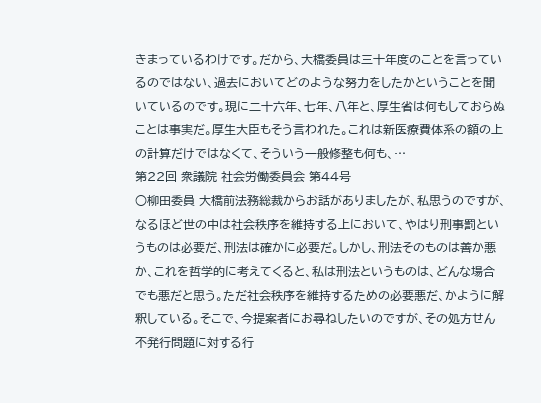きまっているわけです。だから、大橋委員は三十年度のことを言っているのではない、過去においてどのような努力をしたかということを聞いているのです。現に二十六年、七年、八年と、厚生省は何もしておらぬことは事実だ。厚生大臣もそう言われた。これは新医療費体系の額の上の計算だけではなくて、そういう一般修整も何も、…
第22回 衆議院 社会労働委員会 第44号
○柳田委員 大橋前法務総裁からお話がありましたが、私思うのですが、なるほど世の中は社会秩序を維持する上において、やはり刑事罰というものは必要だ、刑法は確かに必要だ。しかし、刑法そのものは善か悪か、これを哲学的に考えてくると、私は刑法というものは、どんな場合でも悪だと思う。ただ社会秩序を維持するための必要悪だ、かように解釈している。そこで、今提案者にお尋ねしたいのですが、その処方せん不発行問題に対する行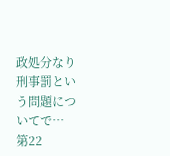政処分なり刑事罰という問題についてで…
第22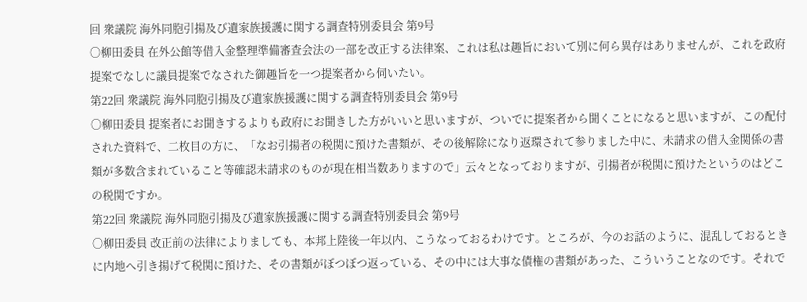回 衆議院 海外同胞引揚及び遺家族援護に関する調査特別委員会 第9号
○柳田委員 在外公館等借入金整理準備審査会法の一部を改正する法律案、これは私は趣旨において別に何ら異存はありませんが、これを政府提案でなしに議員提案でなされた御趣旨を一つ提案者から伺いたい。
第22回 衆議院 海外同胞引揚及び遺家族援護に関する調査特別委員会 第9号
○柳田委員 提案者にお聞きするよりも政府にお聞きした方がいいと思いますが、ついでに提案者から聞くことになると思いますが、この配付された資料で、二枚目の方に、「なお引揚者の税関に預けた書類が、その後解除になり返環されて参りました中に、未請求の借入金関係の書類が多数含まれていること等確認未請求のものが現在相当数ありますので」云々となっておりますが、引揚者が税関に預けたというのはどこの税関ですか。
第22回 衆議院 海外同胞引揚及び遺家族援護に関する調査特別委員会 第9号
○柳田委員 改正前の法律によりましても、本邦上陸後一年以内、こうなっておるわけです。ところが、今のお話のように、混乱しておるときに内地へ引き揚げて税関に預けた、その書類がぼつぼつ返っている、その中には大事な債権の書類があった、こういうことなのです。それで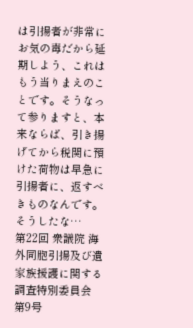は引揚者が非常にお気の毒だから延期しよう、これはもう当りまえのことです。そうなって参りますと、本来ならば、引き揚げてから税関に預けた荷物は早急に引揚者に、返すべきものなんです。そうしたな…
第22回 衆議院 海外同胞引揚及び遺家族援護に関する調査特別委員会 第9号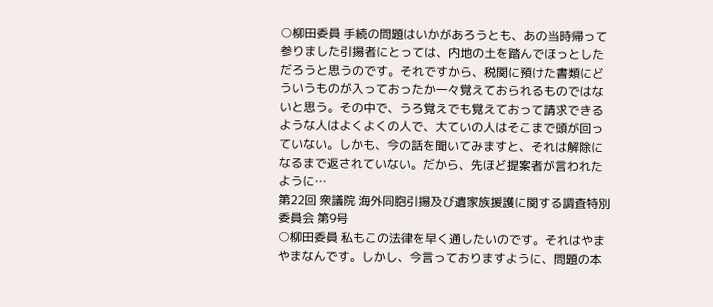○柳田委員 手続の問題はいかがあろうとも、あの当時帰って参りました引揚者にとっては、内地の土を踏んでほっとしただろうと思うのです。それですから、税関に預けた書類にどういうものが入っておったか一々覚えておられるものではないと思う。その中で、うろ覚えでも覚えておって請求できるような人はよくよくの人で、大ていの人はそこまで頭が回っていない。しかも、今の話を聞いてみますと、それは解除になるまで返されていない。だから、先ほど提案者が言われたように…
第22回 衆議院 海外同胞引揚及び遺家族援護に関する調査特別委員会 第9号
○柳田委員 私もこの法律を早く通したいのです。それはやまやまなんです。しかし、今言っておりますように、問題の本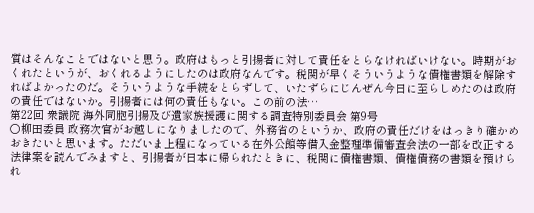質はそんなことではないと思う。政府はもっと引揚者に対して責任をとらなければいけない。時期がおくれたというが、おくれるようにしたのは政府なんです。税関が早くそういうような債権書類を解除すればよかったのだ。そういうような手続をとらずして、いたずらにじんぜん今日に至らしめたのは政府の責任ではないか。引揚者には何の責任もない。この前の法…
第22回 衆議院 海外同胞引揚及び遺家族援護に関する調査特別委員会 第9号
○柳田委員 政務次官がお越しになりましたので、外務省のというか、政府の責任だけをはっきり確かめおきたいと思います。ただいま上程になっている在外公館等借入金整理準備審査会法の一部を改正する法律案を読んでみますと、引揚者が日本に帰られたときに、税関に債権書類、債権債務の書類を預けられ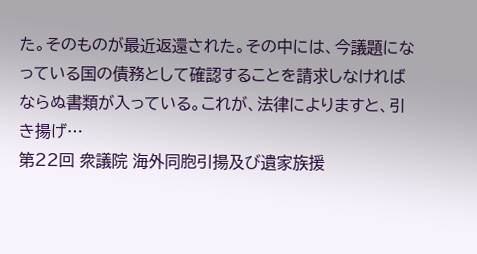た。そのものが最近返還された。その中には、今議題になっている国の債務として確認することを請求しなければならぬ書類が入っている。これが、法律によりますと、引き揚げ…
第22回 衆議院 海外同胞引揚及び遺家族援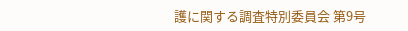護に関する調査特別委員会 第9号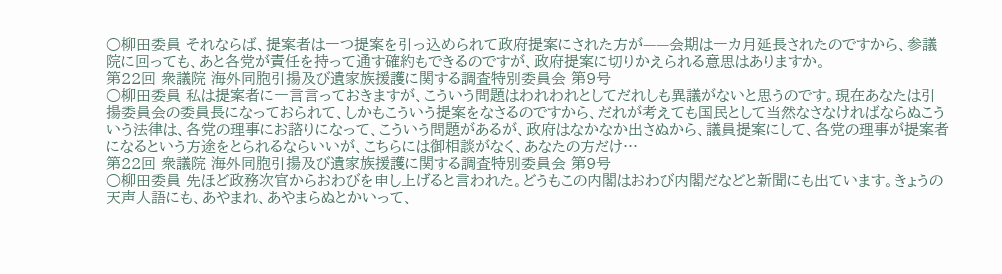○柳田委員 それならば、提案者は一つ提案を引っ込められて政府提案にされた方が——会期は一カ月延長されたのですから、参議院に回っても、あと各党が責任を持って通す確約もできるのですが、政府提案に切りかえられる意思はありますか。
第22回 衆議院 海外同胞引揚及び遺家族援護に関する調査特別委員会 第9号
○柳田委員 私は提案者に一言言っておきますが、こういう問題はわれわれとしてだれしも異議がないと思うのです。現在あなたは引揚委員会の委員長になっておられて、しかもこういう提案をなさるのですから、だれが考えても国民として当然なさなければならぬこういう法律は、各党の理事にお諮りになって、こういう問題があるが、政府はなかなか出さぬから、議員提案にして、各党の理事が提案者になるという方途をとられるならいいが、こちらには御相談がなく、あなたの方だけ…
第22回 衆議院 海外同胞引揚及び遺家族援護に関する調査特別委員会 第9号
○柳田委員 先ほど政務次官からおわびを申し上げると言われた。どうもこの内閣はおわび内閣だなどと新聞にも出ています。きょうの天声人語にも、あやまれ、あやまらぬとかいって、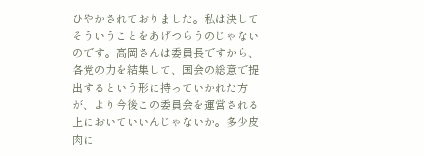ひやかされておりました。私は決してそういうことをあげつらうのじゃないのです。高岡さんは委員長ですから、各党の力を結集して、国会の総意で提出するという形に持っていかれた方が、より今後この委員会を運営される上においていいんじゃないか。多少皮肉に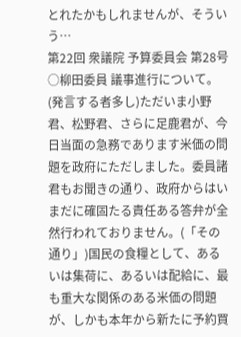とれたかもしれませんが、そういう…
第22回 衆議院 予算委員会 第28号
○柳田委員 議事進行について。(発言する者多し)ただいま小野君、松野君、さらに足鹿君が、今日当面の急務であります米価の問題を政府にただしました。委員諸君もお聞きの通り、政府からはいまだに確固たる責任ある答弁が全然行われておりません。(「その通り」)国民の食糧として、あるいは集荷に、あるいは配給に、最も重大な関係のある米価の問題が、しかも本年から新たに予約買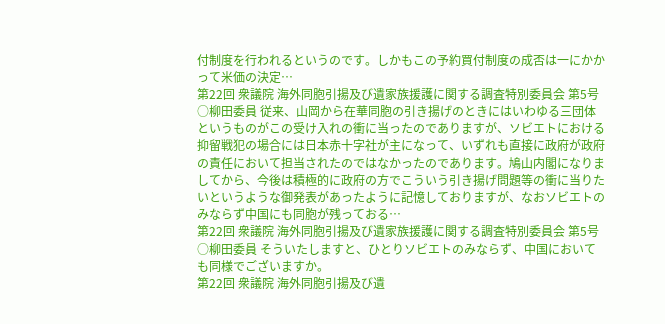付制度を行われるというのです。しかもこの予約買付制度の成否は一にかかって米価の決定…
第22回 衆議院 海外同胞引揚及び遺家族援護に関する調査特別委員会 第5号
○柳田委員 従来、山岡から在華同胞の引き揚げのときにはいわゆる三団体というものがこの受け入れの衝に当ったのでありますが、ソビエトにおける抑留戦犯の場合には日本赤十字社が主になって、いずれも直接に政府が政府の責任において担当されたのではなかったのであります。鳩山内閣になりましてから、今後は積極的に政府の方でこういう引き揚げ問題等の衝に当りたいというような御発表があったように記憶しておりますが、なおソビエトのみならず中国にも同胞が残っておる…
第22回 衆議院 海外同胞引揚及び遺家族援護に関する調査特別委員会 第5号
○柳田委員 そういたしますと、ひとりソビエトのみならず、中国においても同様でございますか。
第22回 衆議院 海外同胞引揚及び遺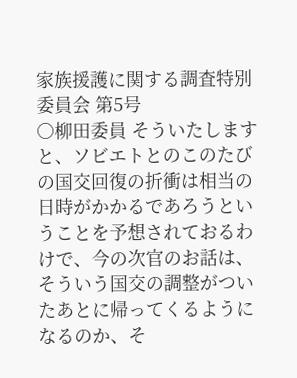家族援護に関する調査特別委員会 第5号
○柳田委員 そういたしますと、ソビエトとのこのたびの国交回復の折衝は相当の日時がかかるであろうということを予想されておるわけで、今の次官のお話は、そういう国交の調整がついたあとに帰ってくるようになるのか、そ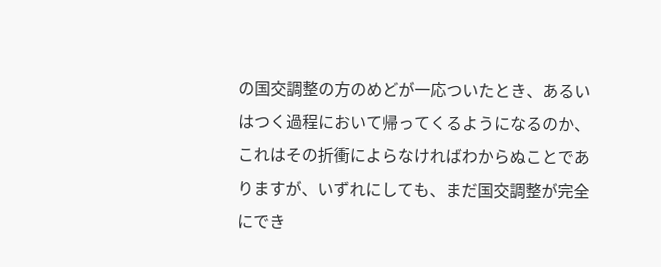の国交調整の方のめどが一応ついたとき、あるいはつく過程において帰ってくるようになるのか、これはその折衝によらなければわからぬことでありますが、いずれにしても、まだ国交調整が完全にでき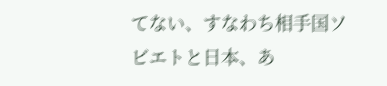てない、すなわち相手国ソビエトと日本、あ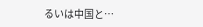るいは中国と…